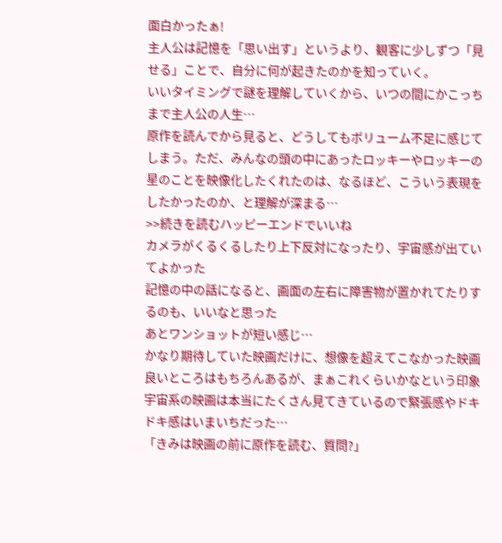面白かったぁ!
主人公は記憶を「思い出す」というより、観客に少しずつ「見せる」ことで、自分に何が起きたのかを知っていく。
いいタイミングで謎を理解していくから、いつの間にかこっちまで主人公の人生…
原作を読んでから見ると、どうしてもボリューム不足に感じてしまう。ただ、みんなの頭の中にあったロッキーやロッキーの星のことを映像化したくれたのは、なるほど、こういう表現をしたかったのか、と理解が深まる…
>>続きを読むハッピーエンドでいいね
カメラがくるくるしたり上下反対になったり、宇宙感が出ていてよかった
記憶の中の話になると、画面の左右に障害物が置かれてたりするのも、いいなと思った
あとワンショットが短い感じ…
かなり期待していた映画だけに、想像を超えてこなかった映画
良いところはもちろんあるが、まぁこれくらいかなという印象
宇宙系の映画は本当にたくさん見てきているので緊張感やドキドキ感はいまいちだった…
「きみは映画の前に原作を読む、質問?」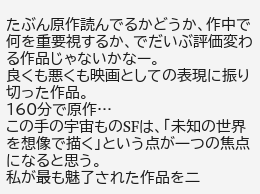たぶん原作読んでるかどうか、作中で何を重要視するか、でだいぶ評価変わる作品じゃないかなー。
良くも悪くも映画としての表現に振り切った作品。
160分で原作…
この手の宇宙ものSFは、「未知の世界を想像で描く」という点が一つの焦点になると思う。
私が最も魅了された作品を二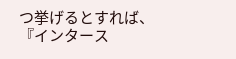つ挙げるとすれば、『インタース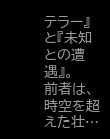テラー』と『未知との遭遇』。
前者は、時空を超えた壮…